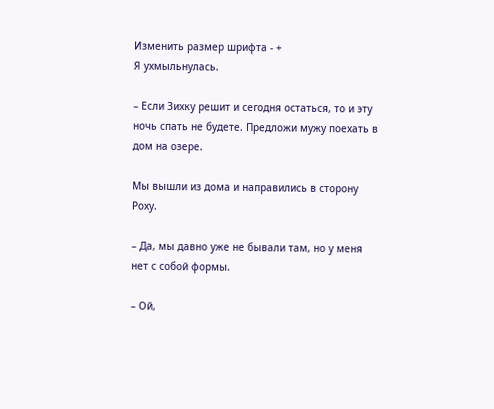Изменить размер шрифта - +
Я ухмыльнулась.

– Если Зихку решит и сегодня остаться, то и эту ночь спать не будете. Предложи мужу поехать в дом на озере.

Мы вышли из дома и направились в сторону Роху.

– Да, мы давно уже не бывали там, но у меня нет с собой формы.

– Ой,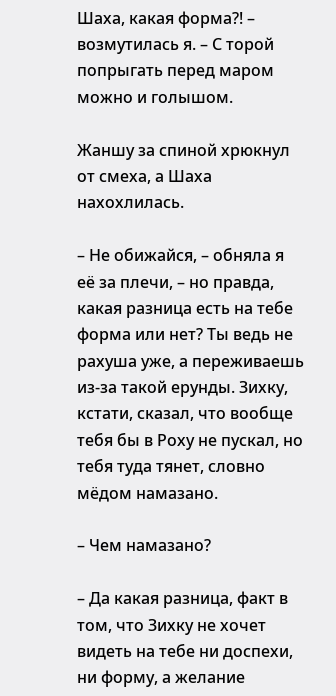Шаха, какая форма?! – возмутилась я. – С торой попрыгать перед маром можно и голышом.

Жаншу за спиной хрюкнул от смеха, а Шаха нахохлилась.

– Не обижайся, – обняла я её за плечи, – но правда, какая разница есть на тебе форма или нет? Ты ведь не рахуша уже, а переживаешь из-за такой ерунды. Зихку, кстати, сказал, что вообще тебя бы в Роху не пускал, но тебя туда тянет, словно мёдом намазано.

– Чем намазано?

– Да какая разница, факт в том, что Зихку не хочет видеть на тебе ни доспехи, ни форму, а желание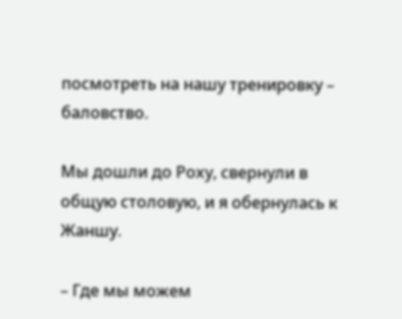посмотреть на нашу тренировку – баловство.

Мы дошли до Роху, свернули в общую столовую, и я обернулась к Жаншу.

– Где мы можем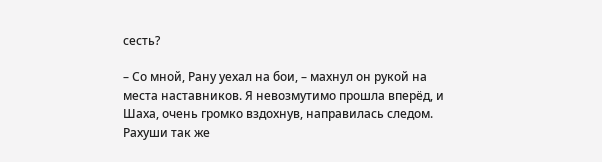сесть?

– Со мной, Рану уехал на бои, – махнул он рукой на места наставников. Я невозмутимо прошла вперёд, и Шаха, очень громко вздохнув, направилась следом. Рахуши так же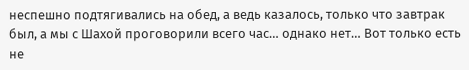неспешно подтягивались на обед, а ведь казалось, только что завтрак был, а мы с Шахой проговорили всего час… однако нет… Вот только есть не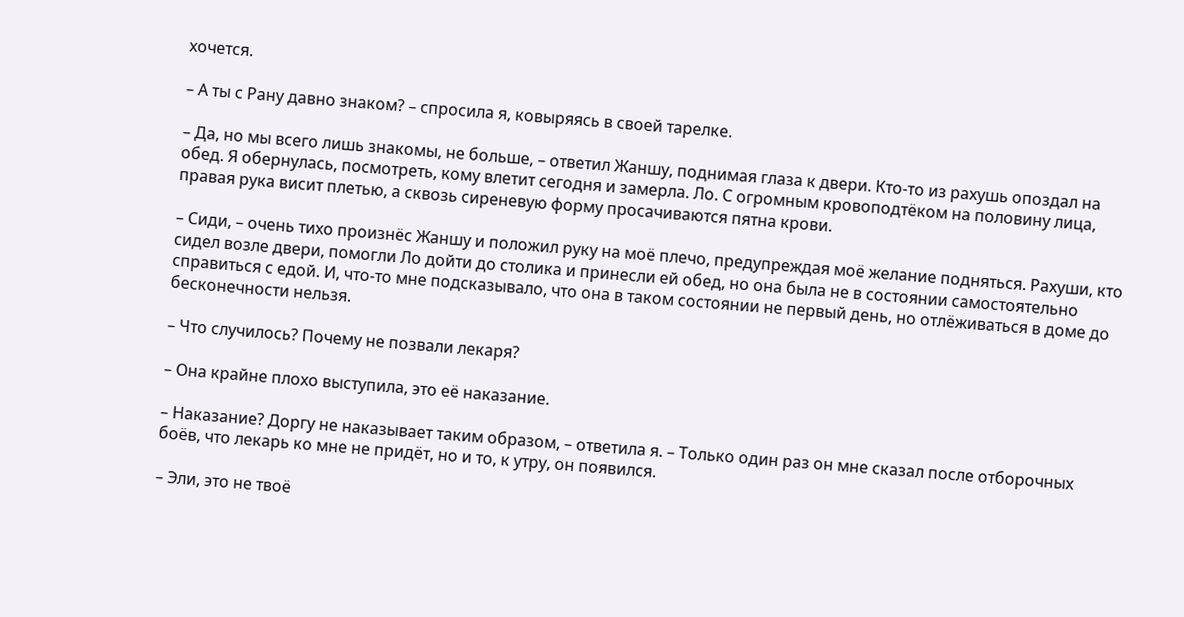хочется.

– А ты с Рану давно знаком? – спросила я, ковыряясь в своей тарелке.

– Да, но мы всего лишь знакомы, не больше, – ответил Жаншу, поднимая глаза к двери. Кто-то из рахушь опоздал на обед. Я обернулась, посмотреть, кому влетит сегодня и замерла. Ло. С огромным кровоподтёком на половину лица, правая рука висит плетью, а сквозь сиреневую форму просачиваются пятна крови.

– Сиди, – очень тихо произнёс Жаншу и положил руку на моё плечо, предупреждая моё желание подняться. Рахуши, кто сидел возле двери, помогли Ло дойти до столика и принесли ей обед, но она была не в состоянии самостоятельно справиться с едой. И, что-то мне подсказывало, что она в таком состоянии не первый день, но отлёживаться в доме до бесконечности нельзя.

– Что случилось? Почему не позвали лекаря?

– Она крайне плохо выступила, это её наказание.

– Наказание? Доргу не наказывает таким образом, – ответила я. – Только один раз он мне сказал после отборочных боёв, что лекарь ко мне не придёт, но и то, к утру, он появился.

– Эли, это не твоё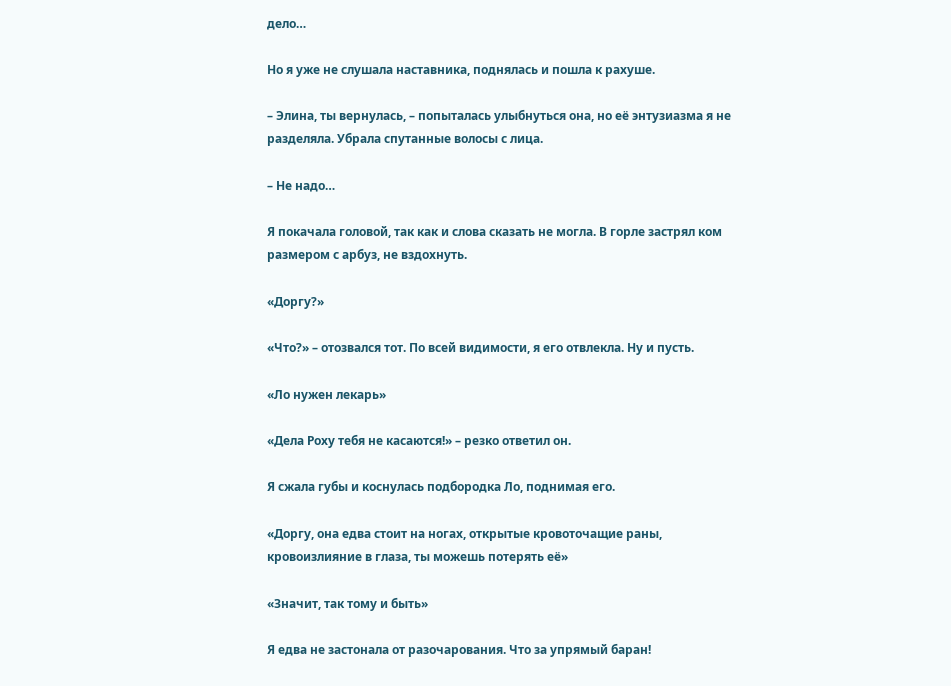дело…

Но я уже не слушала наставника, поднялась и пошла к рахуше.

– Элина, ты вернулась, – попыталась улыбнуться она, но её энтузиазма я не разделяла. Убрала спутанные волосы с лица.

– Не надо…

Я покачала головой, так как и слова сказать не могла. В горле застрял ком размером с арбуз, не вздохнуть.

«Доргу?»

«Что?» – отозвался тот. По всей видимости, я его отвлекла. Ну и пусть.

«Ло нужен лекарь»

«Дела Роху тебя не касаются!» – резко ответил он.

Я сжала губы и коснулась подбородка Ло, поднимая его.

«Доргу, она едва стоит на ногах, открытые кровоточащие раны, кровоизлияние в глаза, ты можешь потерять её»

«Значит, так тому и быть»

Я едва не застонала от разочарования. Что за упрямый баран!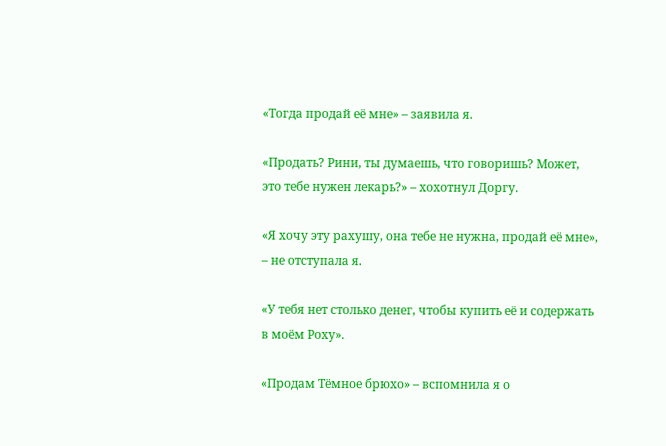«Тогда продай её мне» – заявила я.

«Продать? Рини, ты думаешь, что говоришь? Может, это тебе нужен лекарь?» – хохотнул Доргу.

«Я хочу эту рахушу, она тебе не нужна, продай её мне», – не отступала я.

«У тебя нет столько денег, чтобы купить её и содержать в моём Роху».

«Продам Тёмное брюхо» – вспомнила я о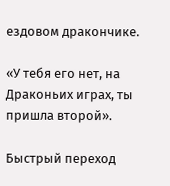ездовом дракончике.

«У тебя его нет, на Драконьих играх, ты пришла второй».

Быстрый переход